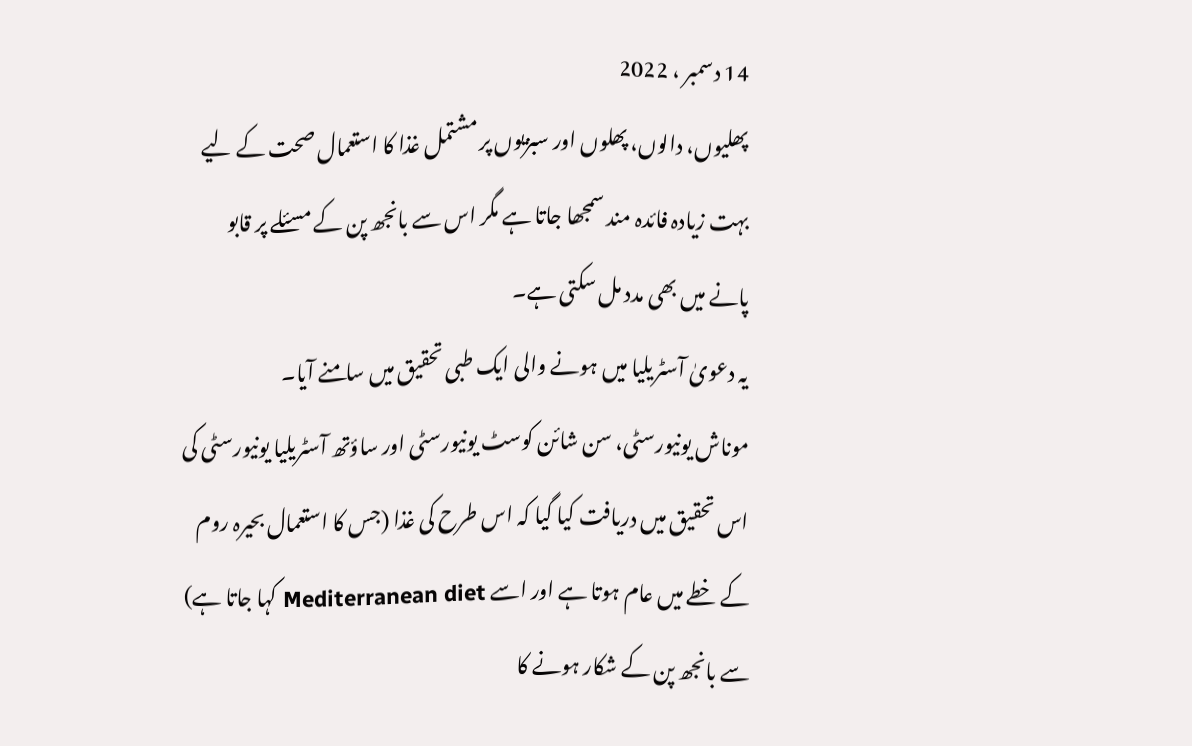14 دسمبر ، 2022
پھلیوں، دالوں، پھلوں اور سبزیوں پر مشتمل غذا کا استعمال صحت کے لیے بہت زیادہ فائدہ مند سمجھا جاتا ہے مگر اس سے بانجھ پن کے مسئلے پر قابو پانے میں بھی مدد مل سکتی ہے۔
یہ دعویٰ آسٹریلیا میں ہونے والی ایک طبی تحقیق میں سامنے آیا۔
موناش یونیورسٹی، سن شائن کوسٹ یونیورسٹی اور ساؤتھ آسٹریلیا یونیورسٹی کی اس تحقیق میں دریافت کیا گیا کہ اس طرح کی غذا (جس کا استعمال بحیرہ روم کے خطے میں عام ہوتا ہے اور اسے Mediterranean diet کہا جاتا ہے) سے بانجھ پن کے شکار ہونے کا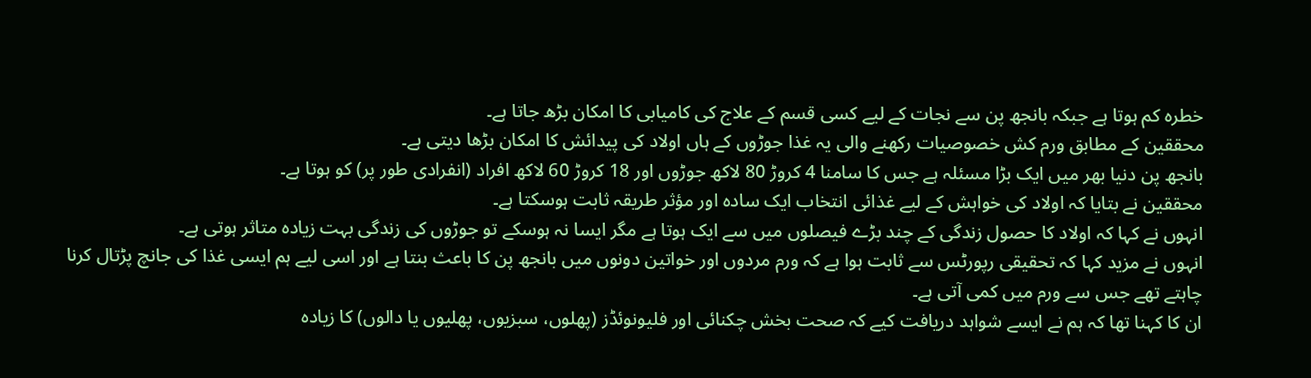خطرہ کم ہوتا ہے جبکہ بانجھ پن سے نجات کے لیے کسی قسم کے علاج کی کامیابی کا امکان بڑھ جاتا ہے۔
محققین کے مطابق ورم کش خصوصیات رکھنے والی یہ غذا جوڑوں کے ہاں اولاد کی پیدائش کا امکان بڑھا دیتی ہے۔
بانجھ پن دنیا بھر میں ایک بڑا مسئلہ ہے جس کا سامنا 4 کروڑ 80 لاکھ جوڑوں اور 18 کروڑ 60 لاکھ افراد (انفرادی طور پر) کو ہوتا ہے۔
محققین نے بتایا کہ اولاد کی خواہش کے لیے غذائی انتخاب ایک سادہ اور مؤثر طریقہ ثابت ہوسکتا ہے۔
انہوں نے کہا کہ اولاد کا حصول زندگی کے چند بڑے فیصلوں میں سے ایک ہوتا ہے مگر ایسا نہ ہوسکے تو جوڑوں کی زندگی بہت زیادہ متاثر ہوتی ہے۔
انہوں نے مزید کہا کہ تحقیقی رپورٹس سے ثابت ہوا ہے کہ ورم مردوں اور خواتین دونوں میں بانجھ پن کا باعث بنتا ہے اور اسی لیے ہم ایسی غذا کی جانچ پڑتال کرنا چاہتے تھے جس سے ورم میں کمی آتی ہے۔
ان کا کہنا تھا کہ ہم نے ایسے شواہد دریافت کیے کہ صحت بخش چکنائی اور فلیونوئڈز (پھلوں، سبزیوں، پھلیوں یا دالوں) کا زیادہ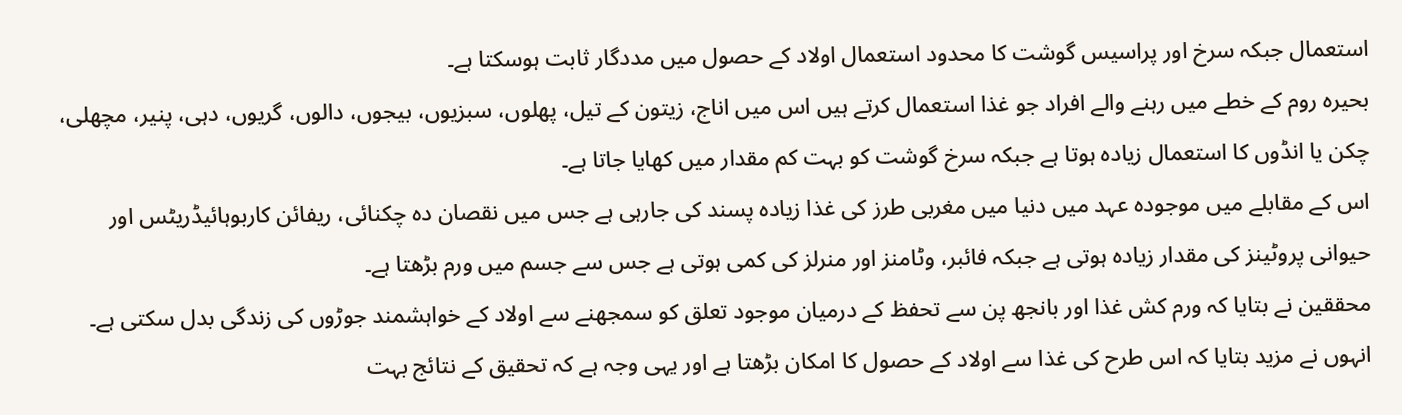استعمال جبکہ سرخ اور پراسیس گوشت کا محدود استعمال اولاد کے حصول میں مددگار ثابت ہوسکتا ہے۔
بحیرہ روم کے خطے میں رہنے والے افراد جو غذا استعمال کرتے ہیں اس میں اناج، زیتون کے تیل، پھلوں، سبزیوں، بیجوں، دالوں، گریوں، دہی، پنیر، مچھلی، چکن یا انڈوں کا استعمال زیادہ ہوتا ہے جبکہ سرخ گوشت کو بہت کم مقدار میں کھایا جاتا ہے۔
اس کے مقابلے میں موجودہ عہد میں دنیا میں مغربی طرز کی غذا زیادہ پسند کی جارہی ہے جس میں نقصان دہ چکنائی، ریفائن کاربوہائیڈریٹس اور حیوانی پروٹینز کی مقدار زیادہ ہوتی ہے جبکہ فائبر، وٹامنز اور منرلز کی کمی ہوتی ہے جس سے جسم میں ورم بڑھتا ہے۔
محققین نے بتایا کہ ورم کش غذا اور بانجھ پن سے تحفظ کے درمیان موجود تعلق کو سمجھنے سے اولاد کے خواہشمند جوڑوں کی زندگی بدل سکتی ہے۔
انہوں نے مزید بتایا کہ اس طرح کی غذا سے اولاد کے حصول کا امکان بڑھتا ہے اور یہی وجہ ہے کہ تحقیق کے نتائج بہت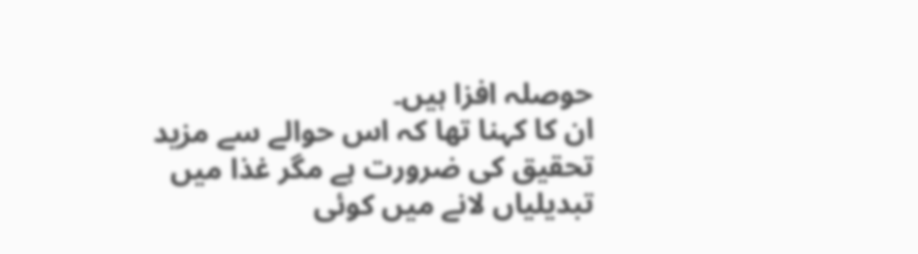حوصلہ افزا ہیں۔
ان کا کہنا تھا کہ اس حوالے سے مزید تحقیق کی ضرورت ہے مگر غذا میں تبدیلیاں لانے میں کوئی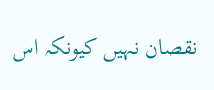نقصان نہیں کیونکہ اس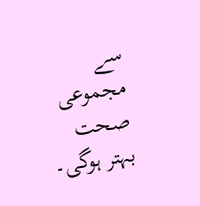سے مجموعی صحت بہتر ہوگی۔